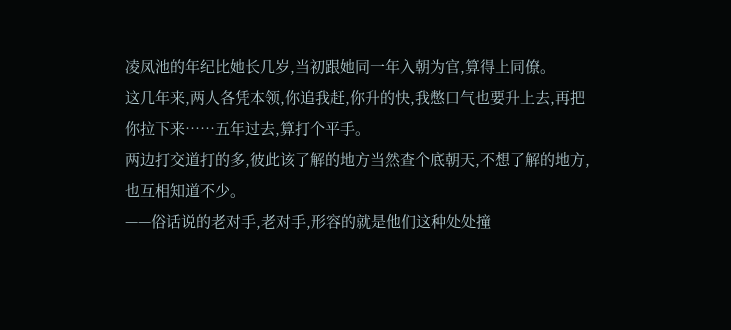凌凤池的年纪比她长几岁,当初跟她同一年入朝为官,算得上同僚。
这几年来,两人各凭本领,你追我赶,你升的快,我憋口气也要升上去,再把你拉下来……五年过去,算打个平手。
两边打交道打的多,彼此该了解的地方当然查个底朝天,不想了解的地方,也互相知道不少。
——俗话说的老对手,老对手,形容的就是他们这种处处撞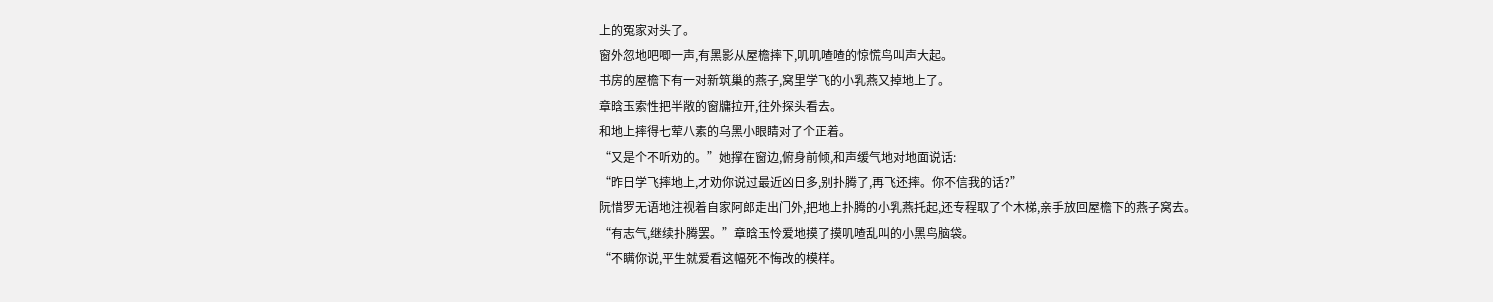上的冤家对头了。
窗外忽地吧唧一声,有黑影从屋檐摔下,叽叽喳喳的惊慌鸟叫声大起。
书房的屋檐下有一对新筑巢的燕子,窝里学飞的小乳燕又掉地上了。
章晗玉索性把半敞的窗牗拉开,往外探头看去。
和地上摔得七荤八素的乌黑小眼睛对了个正着。
“又是个不听劝的。”她撑在窗边,俯身前倾,和声缓气地对地面说话:
“昨日学飞摔地上,才劝你说过最近凶日多,别扑腾了,再飞还摔。你不信我的话?”
阮惜罗无语地注视着自家阿郎走出门外,把地上扑腾的小乳燕托起,还专程取了个木梯,亲手放回屋檐下的燕子窝去。
“有志气,继续扑腾罢。”章晗玉怜爱地摸了摸叽喳乱叫的小黑鸟脑袋。
“不瞒你说,平生就爱看这幅死不悔改的模样。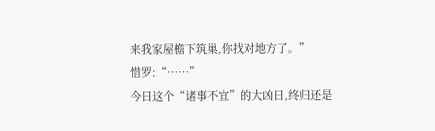来我家屋檐下筑巢,你找对地方了。”
惜罗:“……”
今日这个“诸事不宜”的大凶日,终归还是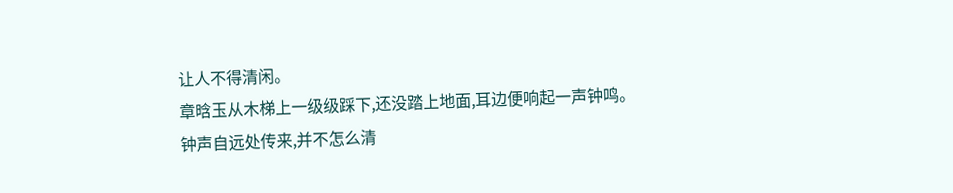让人不得清闲。
章晗玉从木梯上一级级踩下,还没踏上地面,耳边便响起一声钟鸣。
钟声自远处传来,并不怎么清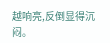越响亮,反倒显得沉闷。